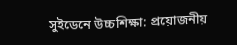সুইডেনে উচ্চশিক্ষা: প্রয়োজনীয়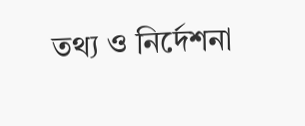তথ্য ও নির্দেশনা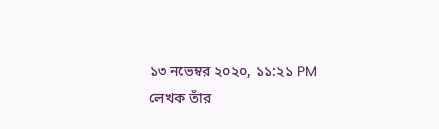১৩ নভেম্বর ২০২০, ১১:২১ PM
লেখক তাঁর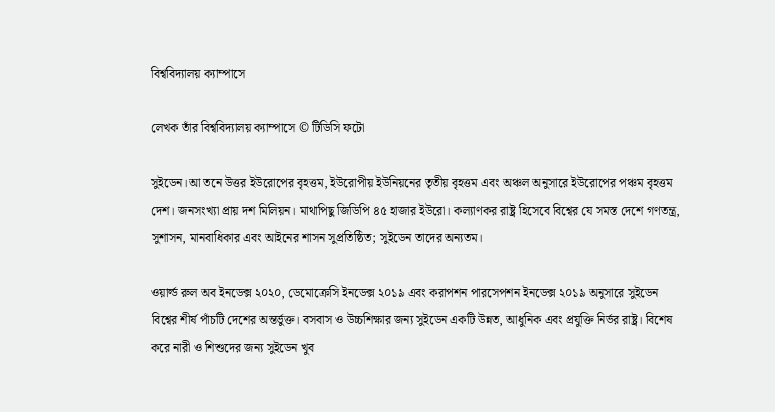বিশ্ববিদ্যালয় ক্যাম্পাসে

লেখক তাঁর বিশ্ববিদ্যালয় ক্যাম্পাসে © টিডিসি ফটো

সুইডেন।আ তনে উত্তর ইউরোপের বৃহত্তম, ইউরোপীয় ইউনিয়নের তৃতীয় বৃহত্তম এবং অঞ্চল অনুসারে ইউরোপের পঞ্চম বৃহত্তম দেশ। জনসংখ্যা প্রায় দশ মিলিয়ন। মাথাপিছু জিডিপি ৪৫ হাজার ইউরো। কল্যাণকর রাষ্ট্র হিসেবে বিশ্বের যে সমস্ত দেশে গণতন্ত্র, সুশাসন, মানবাধিকার এবং আইনের শাসন সুপ্রতিষ্ঠিত; সুইডেন তাদের অন্যতম।

ওয়ার্ল্ড রুল অব ইনডেক্স ২০২০, ডেমোক্রেসি ইনডেক্স ২০১৯ এবং করাপশন পারসেপশন ইনডেক্স ২০১৯ অনুসারে সুইডেন বিশ্বের শীর্ষ পাঁচটি দেশের অন্তর্ভুক্ত। বসবাস ও উচ্চশিক্ষার জন্য সুইডেন একটি উন্নত, আধুনিক এবং প্রযুক্তি নির্ভর রাষ্ট্র। বিশেষ করে নারী ও শিশুদের জন্য সুইডেন খুব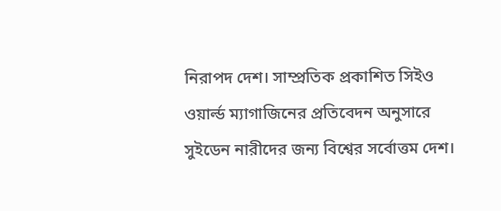নিরাপদ দেশ। সাম্প্রতিক প্রকাশিত সিইও ওয়ার্ল্ড ম্যাগাজিনের প্রতিবেদন অনুসারে সুইডেন নারীদের জন্য বিশ্বের সর্বোত্তম দেশ।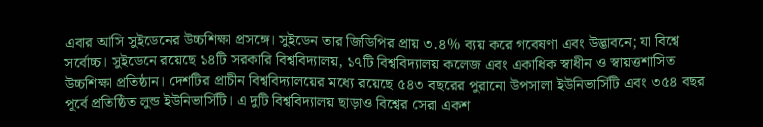এবার আসি সুইডেনের উচ্চশিক্ষা প্রসঙ্গে। সুইডেন তার জিডিপির প্রায় ৩.৪% ব্যয় করে গবেষণা এবং উদ্ভাবনে; যা বিশ্বে সর্বোচ্চ। সুইডেনে রয়েছে ১৪টি সরকারি বিশ্ববিদ্যালয়, ১৭টি বিশ্ববিদ্যালয় কলেজ এবং একাধিক স্বাধীন ও স্বায়ত্তশাসিত উচ্চশিক্ষা প্রতিষ্ঠান। দেশটির প্রাচীন বিশ্ববিদ্যালয়ের মধ্যে রয়েছে ৫৪৩ বছরের পুরানো উপসালা ইউনিভার্সিটি এবং ৩৫৪ বছর পূর্বে প্রতিষ্ঠিত লুন্ড ইউনিভার্সিটি। এ দুটি বিশ্ববিদ্যালয় ছাড়াও বিশ্বের সেরা একশ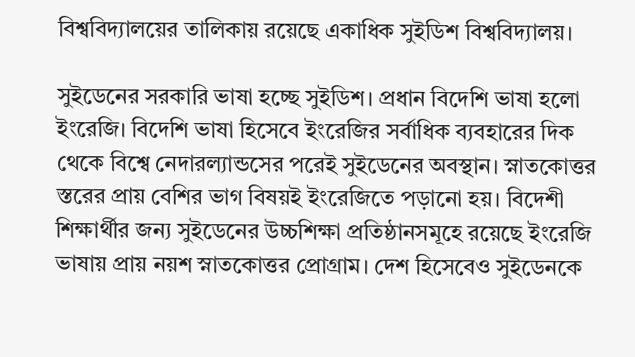বিশ্ববিদ্যালয়ের তালিকায় রয়েছে একাধিক সুইডিশ বিশ্ববিদ্যালয়।

সুইডেনের সরকারি ভাষা হচ্ছে সুইডিশ। প্রধান বিদেশি ভাষা হলো ইংরেজি। বিদেশি ভাষা হিসেবে ইংরেজির সর্বাধিক ব্যবহারের দিক থেকে বিশ্বে নেদারল্যান্ডসের পরেই সুইডেনের অবস্থান। স্নাতকোত্তর স্তরের প্রায় বেশির ভাগ বিষয়ই ইংরেজিতে পড়ানো হয়। বিদেশী শিক্ষার্থীর জন্য সুইডেনের উচ্চশিক্ষা প্রতিষ্ঠানসমূহে রয়েছে ইংরেজি ভাষায় প্রায় নয়শ স্নাতকোত্তর প্রোগ্রাম। দেশ হিসেবেও সুইডেনকে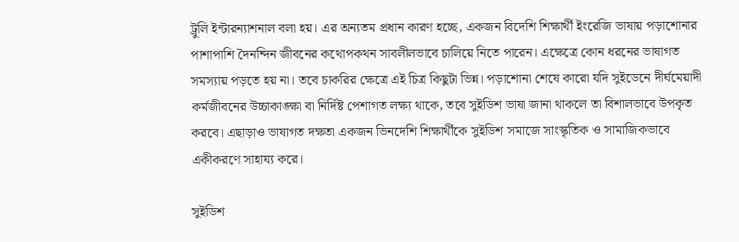ট্রুলি ইন্টারন্যাশনাল বলা হয়। এর অন্যতম প্রধান কারণ হচ্ছে, একজন বিদেশি শিক্ষার্থী ইংরেজি ভাষায় পড়াশোনার পাশাপাশি দৈনন্দিন জীবনের কথোপকথন সাবলীলভাবে চালিয়ে নিতে পারেন। এক্ষেত্রে কোন ধরনের ভাষাগত সমস্যায় পড়তে হয় না। তবে চাকরির ক্ষেত্রে এই চিত্র কিছুটা ভিন্ন। পড়াশোনা শেষে কারো যদি সুইডেনে দীর্ঘমেয়াদী কর্মজীবনের উচ্চাকাঙ্ক্ষা বা নির্দিষ্ট পেশাগত লক্ষ্য থাকে, তবে সুইডিশ ভাষা জানা থাকলে তা বিশালভাবে উপকৃত করবে। এছাড়াও ভাষাগত দক্ষতা একজন ভিনদেশি শিক্ষার্থীকে সুইডিশ সমাজে সাংস্কৃতিক ও সামাজিকভাবে একীকরণে সাহায্য করে।

সুইডিশ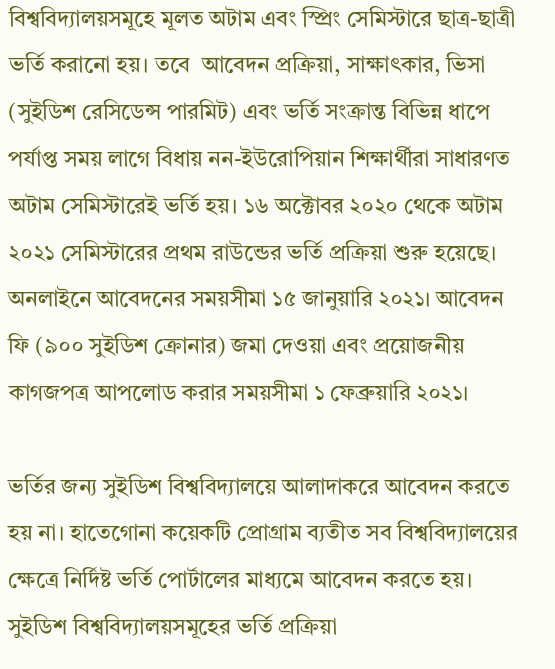বিশ্ববিদ্যালয়সমূহে মূলত অটাম এবং স্প্রিং সেমিস্টারে ছাত্র-ছাত্রী ভর্তি করানো হয়। তবে  আবেদন প্রক্রিয়া, সাক্ষাৎকার, ভিসা (সুইডিশ রেসিডেন্স পারমিট) এবং ভর্তি সংক্রান্ত বিভিন্ন ধাপে পর্যাপ্ত সময় লাগে বিধায় নন-ইউরোপিয়ান শিক্ষার্থীরা সাধারণত অটাম সেমিস্টারেই ভর্তি হয়। ১৬ অক্টোবর ২০২০ থেকে অটাম ২০২১ সেমিস্টারের প্রথম রাউন্ডের ভর্তি প্রক্রিয়া শুরু হয়েছে। অনলাইনে আবেদনের সময়সীমা ১৫ জানুয়ারি ২০২১। আবেদন ফি (৯০০ সুইডিশ ক্রোনার) জমা দেওয়া এবং প্রয়োজনীয় কাগজপত্র আপলোড করার সময়সীমা ১ ফেব্রুয়ারি ২০২১।

ভর্তির জন্য সুইডিশ বিশ্ববিদ্যালয়ে আলাদাকরে আবেদন করতে হয় না। হাতেগোনা কয়েকটি প্রোগ্রাম ব্যতীত সব বিশ্ববিদ্যালয়ের ক্ষেত্রে নির্দিষ্ট ভর্তি পোর্টালের মাধ্যমে আবেদন করতে হয়। সুইডিশ বিশ্ববিদ্যালয়সমূহের ভর্তি প্রক্রিয়া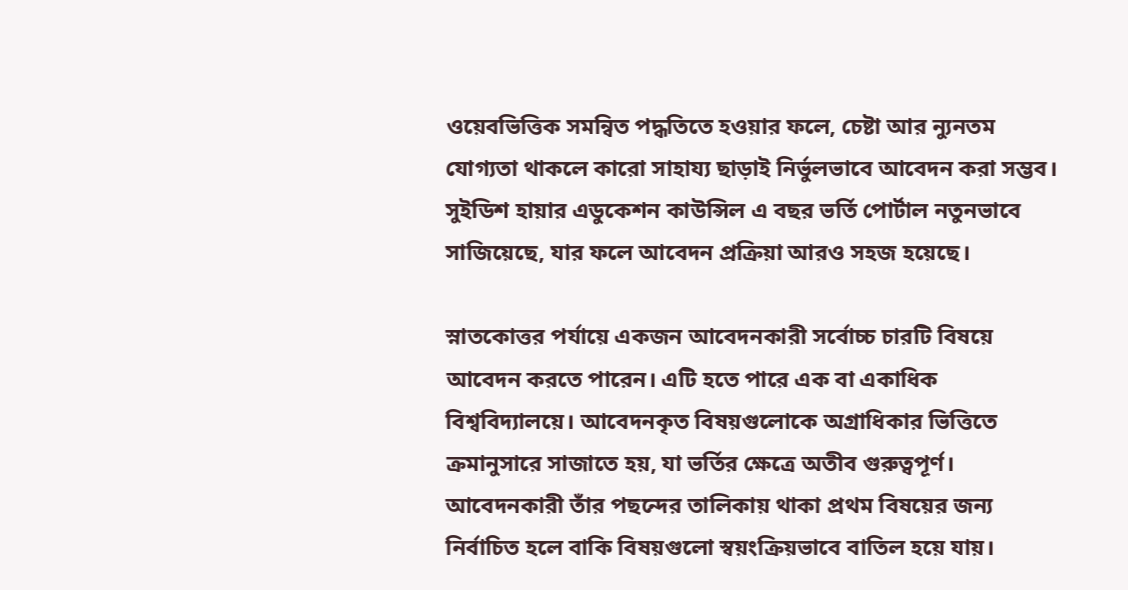ওয়েবভিত্তিক সমন্বিত পদ্ধতিতে হওয়ার ফলে, চেষ্টা আর ন্যুনতম যোগ্যতা থাকলে কারো সাহায্য ছাড়াই নির্ভুলভাবে আবেদন করা সম্ভব। সুইডিশ হায়ার এডুকেশন কাউন্সিল এ বছর ভর্তি পোর্টাল নতুনভাবে সাজিয়েছে, যার ফলে আবেদন প্রক্রিয়া আরও সহজ হয়েছে।

স্নাতকোত্তর পর্যায়ে একজন আবেদনকারী সর্বোচ্চ চারটি বিষয়ে আবেদন করতে পারেন। এটি হতে পারে এক বা একাধিক বিশ্ববিদ্যালয়ে। আবেদনকৃত বিষয়গুলোকে অগ্রাধিকার ভিত্তিতে ক্রমানুসারে সাজাতে হয়, যা ভর্তির ক্ষেত্রে অতীব গুরুত্বপূর্ণ। আবেদনকারী তাঁর পছন্দের তালিকায় থাকা প্রথম বিষয়ের জন্য নির্বাচিত হলে বাকি বিষয়গুলো স্বয়ংক্রিয়ভাবে বাতিল হয়ে যায়।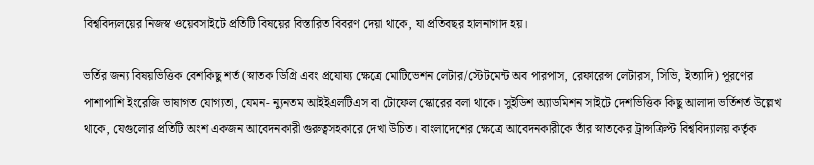বিশ্ববিদ্যলয়ের নিজস্ব ওয়েবসাইটে প্রতিটি বিষয়ের বিস্তারিত বিবরণ দেয়া থাকে, যা প্রতিবছর হালনাগাদ হয়।

ভর্তির জন্য বিষয়ভিত্তিক বেশকিছু শর্ত (স্নাতক ডিগ্রি এবং প্রযোয্য ক্ষেত্রে মোটিভেশন লেটার/স্টেটমেন্ট অব পারপাস, রেফারেন্স লেটারস, সিভি, ইত্যাদি) পূরণের পাশাপাশি ইংরেজি ভাষাগত যোগ্যতা, যেমন- ন্যুনতম আইইএলটিএস বা টোফেল স্কোরের বলা থাকে। সুইডিশ অ্যাডমিশন সাইটে দেশভিত্তিক কিছু আলাদা ভর্তিশর্ত উল্লেখ থাকে, যেগুলোর প্রতিটি অংশ একজন আবেদনকারী গুরুত্বসহকারে দেখা উচিত। বাংলাদেশের ক্ষেত্রে আবেদনকারীকে তাঁর স্নাতকের ট্রান্সক্রিপ্ট বিশ্ববিদ্যালয় কর্তৃক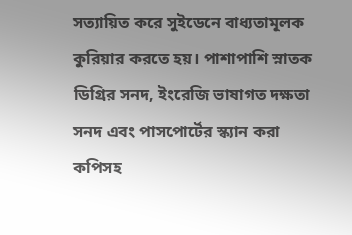সত্যায়িত করে সুইডেনে বাধ্যতামূলক কুরিয়ার করতে হয়। পাশাপাশি স্নাতক ডিগ্রির সনদ, ইংরেজি ভাষাগত দক্ষতা সনদ এবং পাসপোর্টের স্ক্যান করা কপিসহ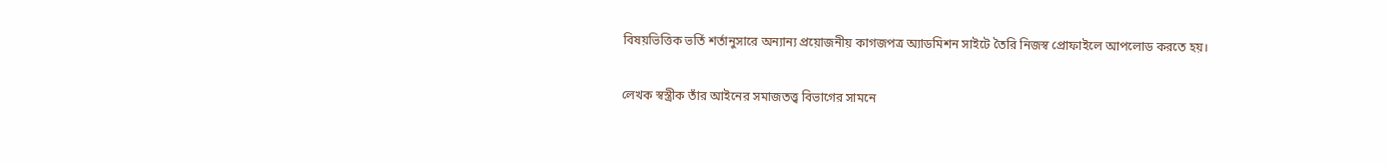বিষয়ভিত্তিক ভর্তি শর্তানুসারে অন্যান্য প্রয়োজনীয় কাগজপত্র অ্যাডমিশন সাইটে তৈরি নিজস্ব প্রোফাইলে আপলোড করতে হয়।

লেখক স্বস্ত্রীক তাঁর আইনের সমাজতত্ত্ব বিভাগের সামনে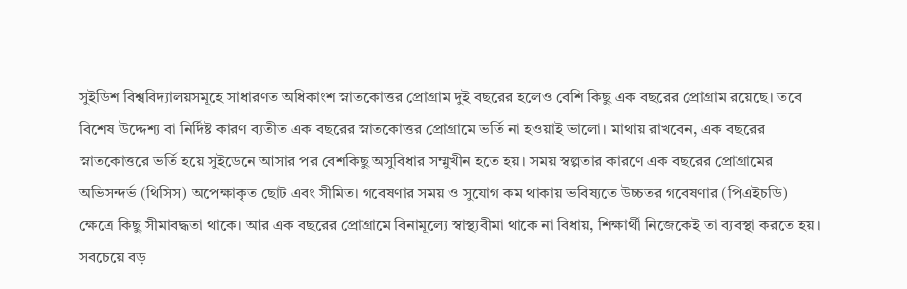সুইডিশ বিশ্ববিদ্যালয়সমূহে সাধারণত অধিকাংশ স্নাতকোত্তর প্রোগ্রাম দুই বছরের হলেও বেশি কিছু এক বছরের প্রোগ্রাম রয়েছে। তবে বিশেষ উদ্দেশ্য বা নির্দিষ্ট কারণ ব্যতীত এক বছরের স্নাতকোত্তর প্রোগ্রামে ভর্তি না হওয়াই ভালো। মাথায় রাখবেন, এক বছরের স্নাতকোত্তরে ভর্তি হয়ে সুইডেনে আসার পর বেশকিছু অসুবিধার সম্মুখীন হতে হয়। সময় স্বল্পতার কারণে এক বছরের প্রোগ্রামের অভিসন্দর্ভ (থিসিস) অপেক্ষাকৃত ছোট এবং সীমিত। গবেষণার সময় ও সুযোগ কম থাকায় ভবিষ্যতে উচ্চতর গবেষণার (পিএইচডি) ক্ষেত্রে কিছু সীমাবদ্ধতা থাকে। আর এক বছরের প্রোগ্রামে বিনামূল্যে স্বাস্থ্যবীমা থাকে না বিধায়, শিক্ষার্থী নিজেকেই তা ব্যবস্থা করতে হয়। সবচেয়ে বড়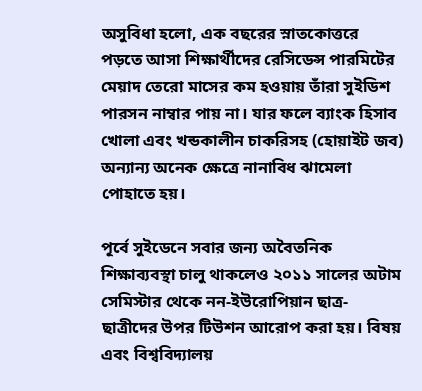অসুবিধা হলো, এক বছরের স্নাতকোত্তরে পড়তে আসা শিক্ষার্থীদের রেসিডেন্স পারমিটের মেয়াদ তেরো মাসের কম হওয়ায় তাঁরা সুইডিশ পারসন নাম্বার পায় না। যার ফলে ব্যাংক হিসাব খোলা এবং খন্ডকালীন চাকরিসহ (হোয়াইট জব) অন্যান্য অনেক ক্ষেত্রে নানাবিধ ঝামেলা পোহাতে হয়।

পূর্বে সুইডেনে সবার জন্য অবৈতনিক শিক্ষাব্যবস্থা চালু থাকলেও ২০১১ সালের অটাম সেমিস্টার থেকে নন-ইউরোপিয়ান ছাত্র-ছাত্রীদের উপর টিউশন আরোপ করা হয়। বিষয় এবং বিশ্ববিদ্যালয়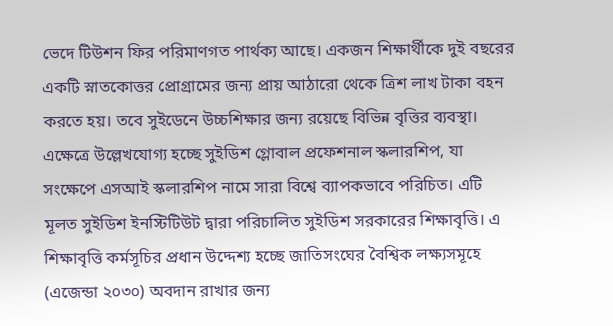ভেদে টিউশন ফির পরিমাণগত পার্থক্য আছে। একজন শিক্ষার্থীকে দুই বছরের একটি স্নাতকোত্তর প্রোগ্রামের জন্য প্রায় আঠারো থেকে ত্রিশ লাখ টাকা বহন করতে হয়। তবে সুইডেনে উচ্চশিক্ষার জন্য রয়েছে বিভিন্ন বৃত্তির ব্যবস্থা। এক্ষেত্রে উল্লেখযোগ্য হচ্ছে সুইডিশ গ্লোবাল প্রফেশনাল স্কলারশিপ, যা সংক্ষেপে এসআই স্কলারশিপ নামে সারা বিশ্বে ব্যাপকভাবে পরিচিত। এটি মূলত সুইডিশ ইনস্টিটিউট দ্বারা পরিচালিত সুইডিশ সরকারের শিক্ষাবৃত্তি। এ শিক্ষাবৃত্তি কর্মসূচির প্রধান উদ্দেশ্য হচ্ছে জাতিসংঘের বৈশ্বিক লক্ষ্যসমূহে (এজেন্ডা ২০৩০) অবদান রাখার জন্য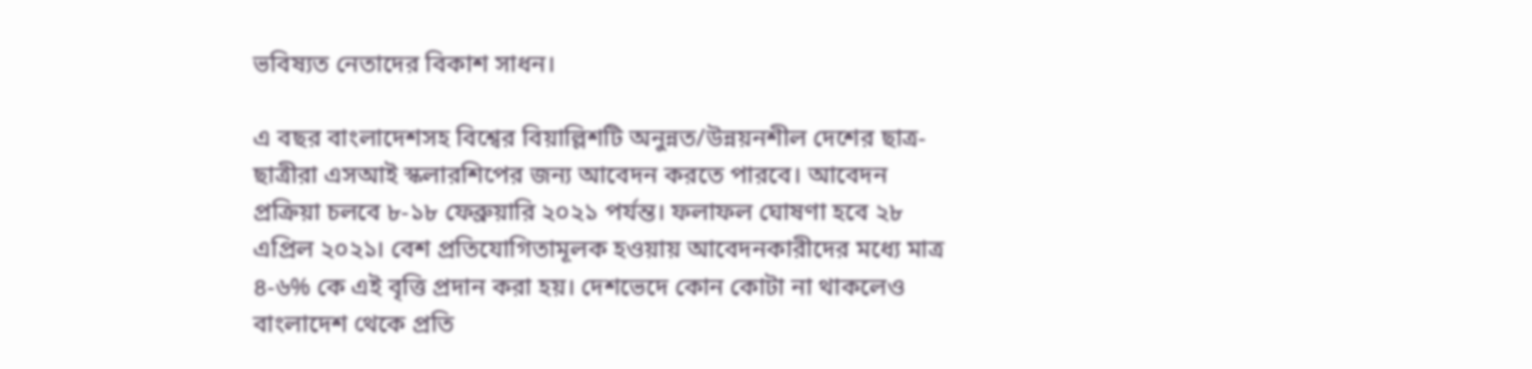ভবিষ্যত নেতাদের বিকাশ সাধন।

এ বছর বাংলাদেশসহ বিশ্বের বিয়াল্লিশটি অনুন্নত/উন্নয়নশীল দেশের ছাত্র-ছাত্রীরা এসআই স্কলারশিপের জন্য আবেদন করতে পারবে। আবেদন প্রক্রিয়া চলবে ৮-১৮ ফেব্রুয়ারি ২০২১ পর্যন্ত। ফলাফল ঘোষণা হবে ২৮ এপ্রিল ২০২১। বেশ প্রতিযোগিতামূলক হওয়ায় আবেদনকারীদের মধ্যে মাত্র ৪-৬% কে এই বৃত্তি প্রদান করা হয়। দেশভেদে কোন কোটা না থাকলেও বাংলাদেশ থেকে প্রতি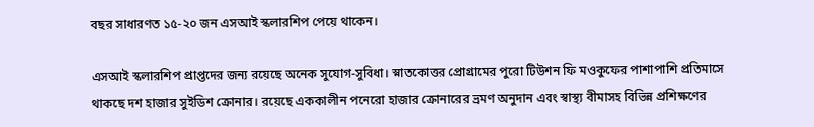বছর সাধারণত ১৫-২০ জন এসআই স্কলারশিপ পেয়ে থাকেন।

এসআই স্কলারশিপ প্রাপ্তদের জন্য রয়েছে অনেক সুযোগ-সুবিধা। স্নাতকোত্তর প্রোগ্রামের পুরো টিউশন ফি মওকুফের পাশাপাশি প্রতিমাসে থাকছে দশ হাজার সুইডিশ ক্রোনার। রয়েছে এককালীন পনেরো হাজার ক্রোনারের ভ্রমণ অনুদান এবং স্বাস্থ্য বীমাসহ বিভিন্ন প্রশিক্ষণের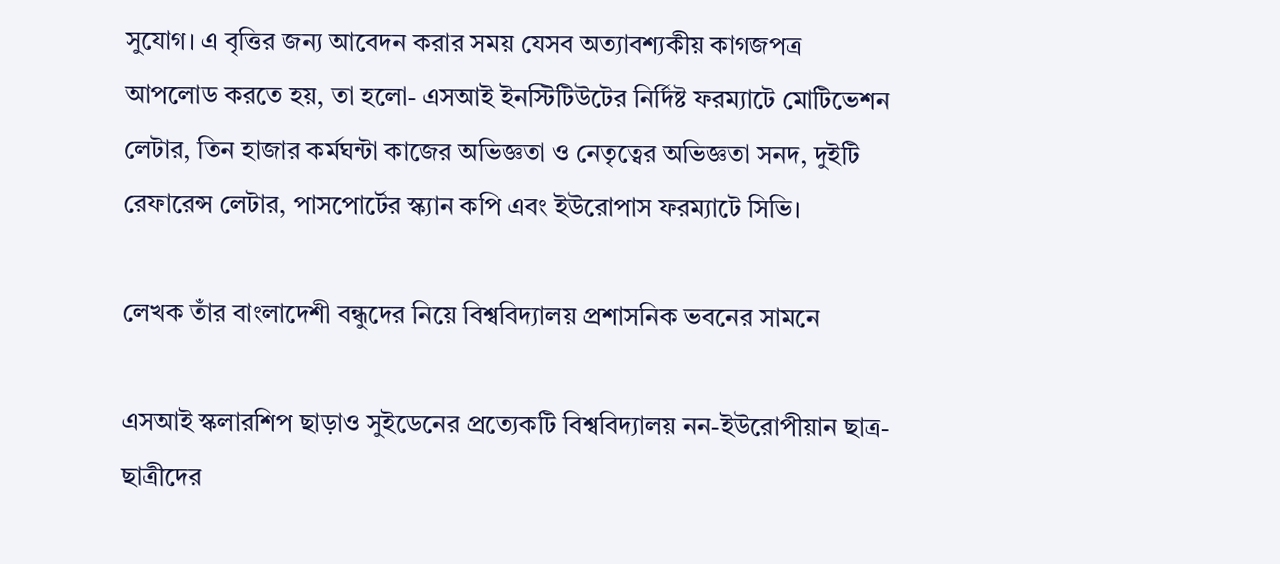সুযোগ। এ বৃত্তির জন্য আবেদন করার সময় যেসব অত্যাবশ্যকীয় কাগজপত্র আপলোড করতে হয়, তা হলো- এসআই ইনস্টিটিউটের নির্দিষ্ট ফরম্যাটে মোটিভেশন লেটার, তিন হাজার কর্মঘন্টা কাজের অভিজ্ঞতা ও নেতৃত্বের অভিজ্ঞতা সনদ, দুইটি রেফারেন্স লেটার, পাসপোর্টের স্ক্যান কপি এবং ইউরোপাস ফরম্যাটে সিভি।

লেখক তাঁর বাংলাদেশী বন্ধুদের নিয়ে বিশ্ববিদ্যালয় প্রশাসনিক ভবনের সামনে

এসআই স্কলারশিপ ছাড়াও সুইডেনের প্রত্যেকটি বিশ্ববিদ্যালয় নন-ইউরোপীয়ান ছাত্র-ছাত্রীদের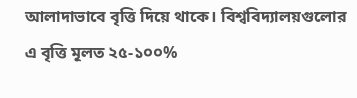আলাদাভাবে বৃত্তি দিয়ে থাকে। বিশ্ববিদ্যালয়গুলোর এ বৃত্তি মূলত ২৫-১০০%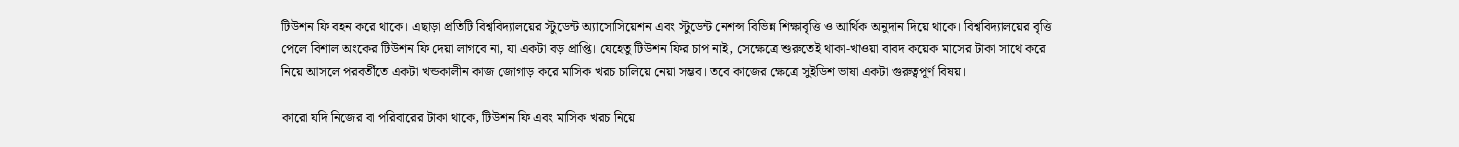টিউশন ফি বহন করে থাকে। এছাড়া প্রতিটি বিশ্ববিদ্যালয়ের স্টুডেন্ট অ্যাসোসিয়েশন এবং স্টুডেন্ট নেশন্স বিভিন্ন শিক্ষাবৃত্তি ও আর্থিক অনুদান দিয়ে থাকে। বিশ্ববিদ্যালয়ের বৃত্তি পেলে বিশাল অংকের টিউশন ফি দেয়া লাগবে না, যা একটা বড় প্রাপ্তি। যেহেতু টিউশন ফির চাপ নাই, সেক্ষেত্রে শুরুতেই থাকা-খাওয়া বাবদ কয়েক মাসের টাকা সাথে করে নিয়ে আসলে পরবর্তীতে একটা খন্ডকালীন কাজ জোগাড় করে মাসিক খরচ চালিয়ে নেয়া সম্ভব। তবে কাজের ক্ষেত্রে সুইডিশ ভাষা একটা গুরুত্বপূর্ণ বিষয়।

কারো যদি নিজের বা পরিবারের টাকা থাকে, টিউশন ফি এবং মাসিক খরচ নিয়ে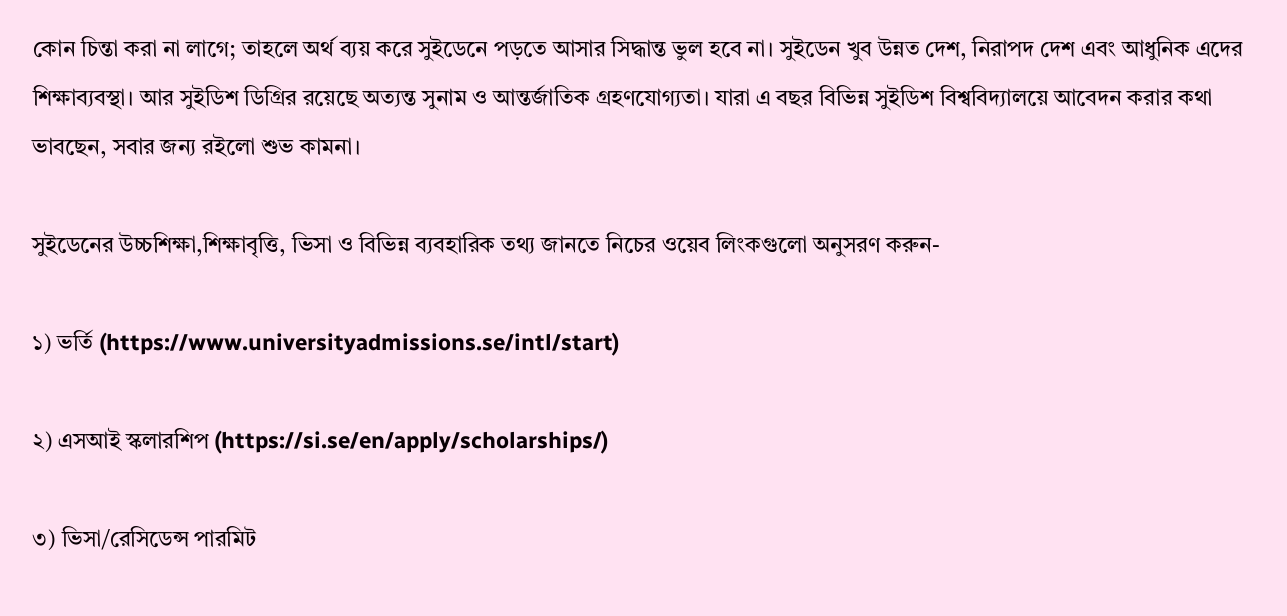কোন চিন্তা করা না লাগে; তাহলে অর্থ ব্যয় করে সুইডেনে পড়তে আসার সিদ্ধান্ত ভুল হবে না। সুইডেন খুব উন্নত দেশ, নিরাপদ দেশ এবং আধুনিক এদের শিক্ষাব্যবস্থা। আর সুইডিশ ডিগ্রির রয়েছে অত্যন্ত সুনাম ও আন্তর্জাতিক গ্রহণযোগ্যতা। যারা এ বছর বিভিন্ন সুইডিশ বিশ্ববিদ্যালয়ে আবেদন করার কথা ভাবছেন, সবার জন্য রইলো শুভ কামনা।

সুইডেনের উচ্চশিক্ষা,শিক্ষাবৃত্তি, ভিসা ও বিভিন্ন ব্যবহারিক তথ্য জানতে নিচের ওয়েব লিংকগুলো অনুসরণ করুন-

১) ভর্তি (https://www.universityadmissions.se/intl/start)

২) এসআই স্কলারশিপ (https://si.se/en/apply/scholarships/)

৩) ভিসা/রেসিডেন্স পারমিট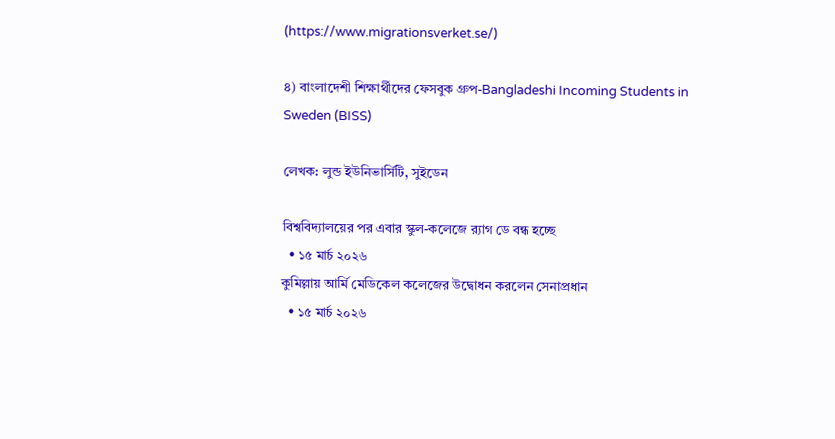(https://www.migrationsverket.se/)

৪) বাংলাদেশী শিক্ষার্থীদের ফেসবুক গ্রুপ-Bangladeshi Incoming Students in Sweden (BISS)

লেখক: লুন্ড ইউনিভার্সিটি, সুইডেন

বিশ্ববিদ্যালয়ের পর এবার স্কুল-কলেজে র‌্যাগ ডে বন্ধ হচ্ছে
  • ১৫ মার্চ ২০২৬
কুমিল্লায় আর্মি মেডিকেল কলেজের উদ্বোধন করলেন সেনাপ্রধান
  • ১৫ মার্চ ২০২৬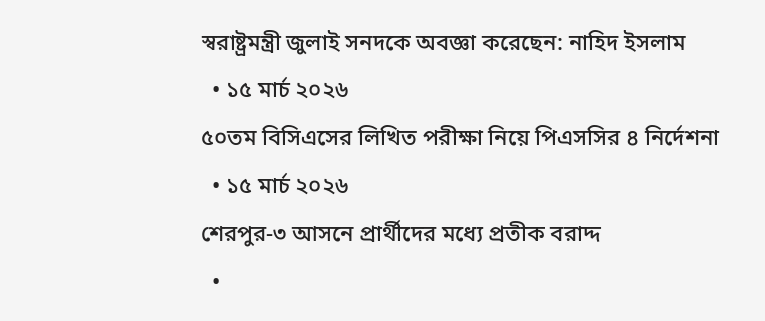স্বরাষ্ট্রমন্ত্রী জুলাই সনদকে অবজ্ঞা করেছেন: নাহিদ ইসলাম
  • ১৫ মার্চ ২০২৬
৫০তম বিসিএসের লিখিত পরীক্ষা নিয়ে পিএসসির ৪ নির্দেশনা
  • ১৫ মার্চ ২০২৬
শেরপুর-৩ আসনে প্রার্থীদের মধ্যে প্রতীক বরাদ্দ
  •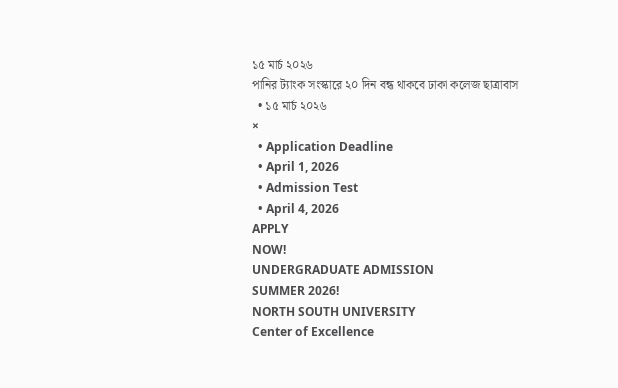১৫ মার্চ ২০২৬
পানির ট্যাংক সংস্কারে ২০ দিন বন্ধ থাকবে ঢাকা কলেজ ছাত্রাবাস
  • ১৫ মার্চ ২০২৬
×
  • Application Deadline
  • April 1, 2026
  • Admission Test
  • April 4, 2026
APPLY
NOW!
UNDERGRADUATE ADMISSION
SUMMER 2026!
NORTH SOUTH UNIVERSITY
Center of Excellence